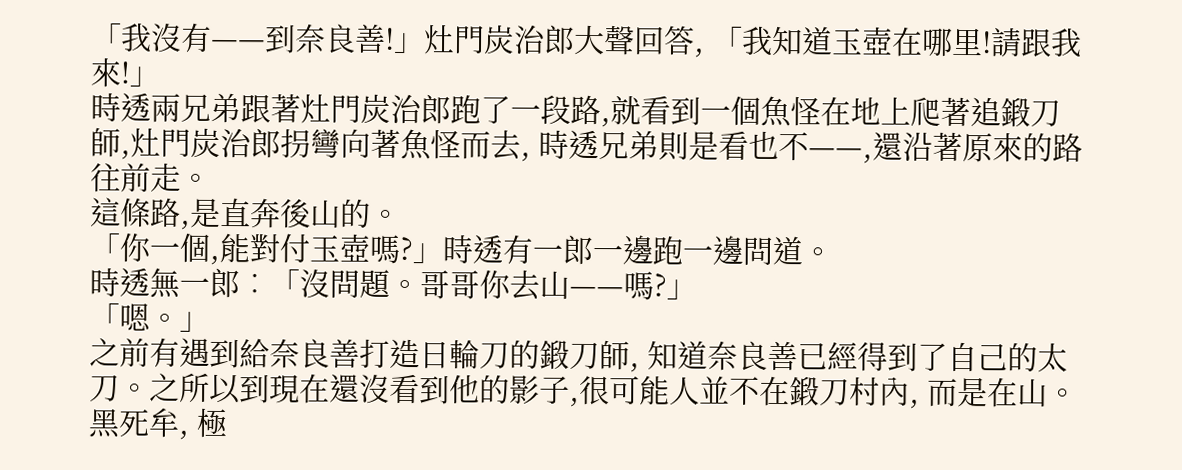「我沒有——到奈良善!」灶門炭治郎大聲回答, 「我知道玉壺在哪里!請跟我來!」
時透兩兄弟跟著灶門炭治郎跑了一段路,就看到一個魚怪在地上爬著追鍛刀師,灶門炭治郎拐彎向著魚怪而去, 時透兄弟則是看也不——,還沿著原來的路往前走。
這條路,是直奔後山的。
「你一個,能對付玉壺嗎?」時透有一郎一邊跑一邊問道。
時透無一郎︰「沒問題。哥哥你去山——嗎?」
「嗯。」
之前有遇到給奈良善打造日輪刀的鍛刀師, 知道奈良善已經得到了自己的太刀。之所以到現在還沒看到他的影子,很可能人並不在鍛刀村內, 而是在山。
黑死牟, 極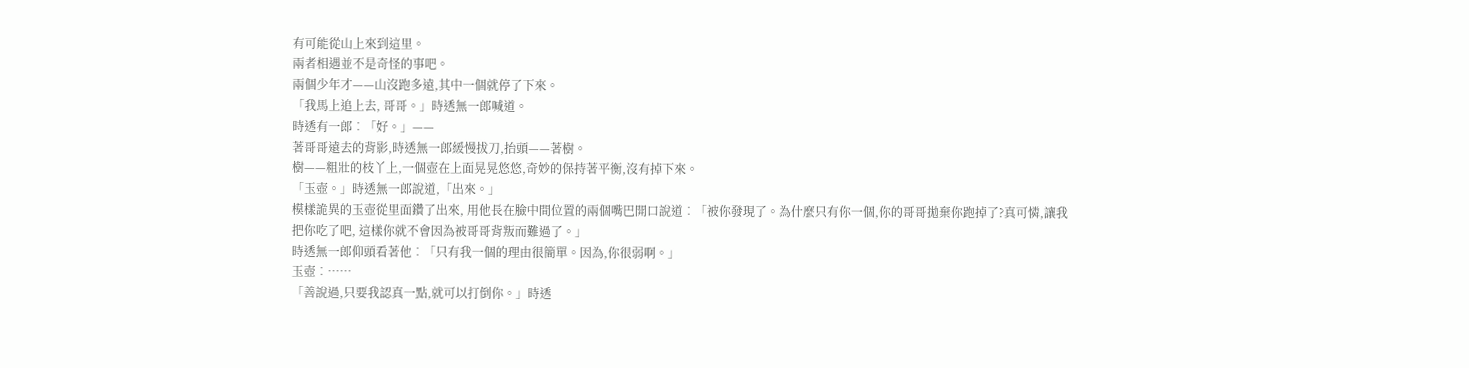有可能從山上來到這里。
兩者相遇並不是奇怪的事吧。
兩個少年才——山沒跑多遠,其中一個就停了下來。
「我馬上追上去, 哥哥。」時透無一郎喊道。
時透有一郎︰「好。」——
著哥哥遠去的背影,時透無一郎緩慢拔刀,抬頭——著樹。
樹——粗壯的枝丫上,一個壺在上面晃晃悠悠,奇妙的保持著平衡,沒有掉下來。
「玉壺。」時透無一郎說道,「出來。」
模樣詭異的玉壺從里面鑽了出來, 用他長在臉中間位置的兩個嘴巴開口說道︰「被你發現了。為什麼只有你一個,你的哥哥拋棄你跑掉了?真可憐,讓我把你吃了吧, 這樣你就不會因為被哥哥背叛而難過了。」
時透無一郎仰頭看著他︰「只有我一個的理由很簡單。因為,你很弱啊。」
玉壺︰……
「善說過,只要我認真一點,就可以打倒你。」時透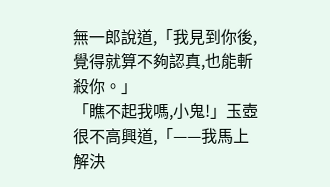無一郎說道,「我見到你後, 覺得就算不夠認真,也能斬殺你。」
「瞧不起我嗎,小鬼!」玉壺很不高興道,「——我馬上解決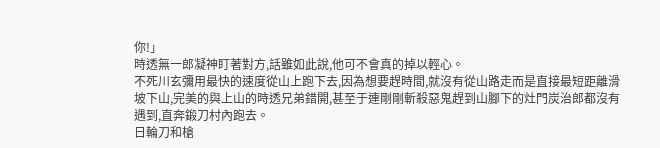你!」
時透無一郎凝神盯著對方,話雖如此說,他可不會真的掉以輕心。
不死川玄彌用最快的速度從山上跑下去,因為想要趕時間,就沒有從山路走而是直接最短距離滑坡下山,完美的與上山的時透兄弟錯開,甚至于連剛剛斬殺惡鬼趕到山腳下的灶門炭治郎都沒有遇到,直奔鍛刀村內跑去。
日輪刀和槍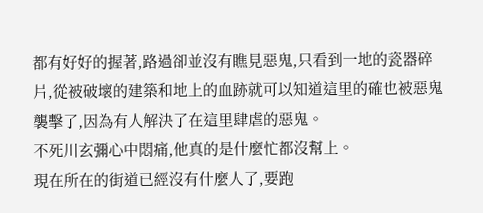都有好好的握著,路過卻並沒有瞧見惡鬼,只看到一地的瓷器碎片,從被破壞的建築和地上的血跡就可以知道這里的確也被惡鬼襲擊了,因為有人解決了在這里肆虐的惡鬼。
不死川玄彌心中悶痛,他真的是什麼忙都沒幫上。
現在所在的街道已經沒有什麼人了,要跑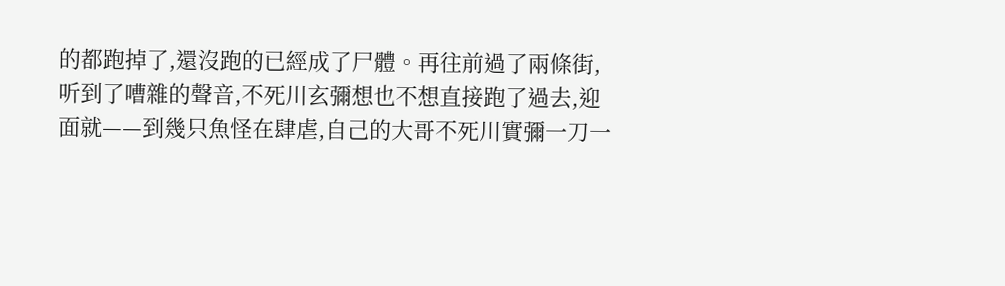的都跑掉了,還沒跑的已經成了尸體。再往前過了兩條街,听到了嘈雜的聲音,不死川玄彌想也不想直接跑了過去,迎面就——到幾只魚怪在肆虐,自己的大哥不死川實彌一刀一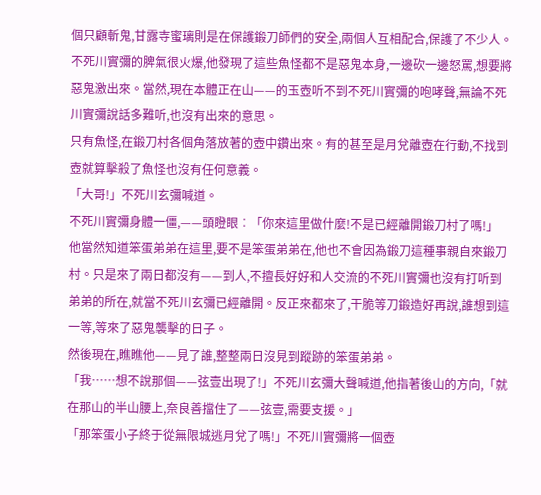個只顧斬鬼,甘露寺蜜璃則是在保護鍛刀師們的安全,兩個人互相配合,保護了不少人。
不死川實彌的脾氣很火爆,他發現了這些魚怪都不是惡鬼本身,一邊砍一邊怒罵,想要將惡鬼激出來。當然,現在本體正在山——的玉壺听不到不死川實彌的咆哮聲,無論不死川實彌說話多難听,也沒有出來的意思。
只有魚怪,在鍛刀村各個角落放著的壺中鑽出來。有的甚至是月兌離壺在行動,不找到壺就算擊殺了魚怪也沒有任何意義。
「大哥!」不死川玄彌喊道。
不死川實彌身體一僵,——頭瞪眼︰「你來這里做什麼!不是已經離開鍛刀村了嗎!」
他當然知道笨蛋弟弟在這里,要不是笨蛋弟弟在,他也不會因為鍛刀這種事親自來鍛刀村。只是來了兩日都沒有——到人,不擅長好好和人交流的不死川實彌也沒有打听到弟弟的所在,就當不死川玄彌已經離開。反正來都來了,干脆等刀鍛造好再說,誰想到這一等,等來了惡鬼襲擊的日子。
然後現在,瞧瞧他——見了誰,整整兩日沒見到蹤跡的笨蛋弟弟。
「我……想不說那個——弦壹出現了!」不死川玄彌大聲喊道,他指著後山的方向,「就在那山的半山腰上,奈良善擋住了——弦壹,需要支援。」
「那笨蛋小子終于從無限城逃月兌了嗎!」不死川實彌將一個壺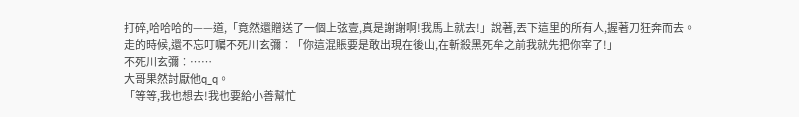打碎,哈哈哈的——道,「竟然還贈送了一個上弦壹,真是謝謝啊!我馬上就去!」說著,丟下這里的所有人,握著刀狂奔而去。
走的時候,還不忘叮囑不死川玄彌︰「你這混賬要是敢出現在後山,在斬殺黑死牟之前我就先把你宰了!」
不死川玄彌︰……
大哥果然討厭他q_q。
「等等,我也想去!我也要給小善幫忙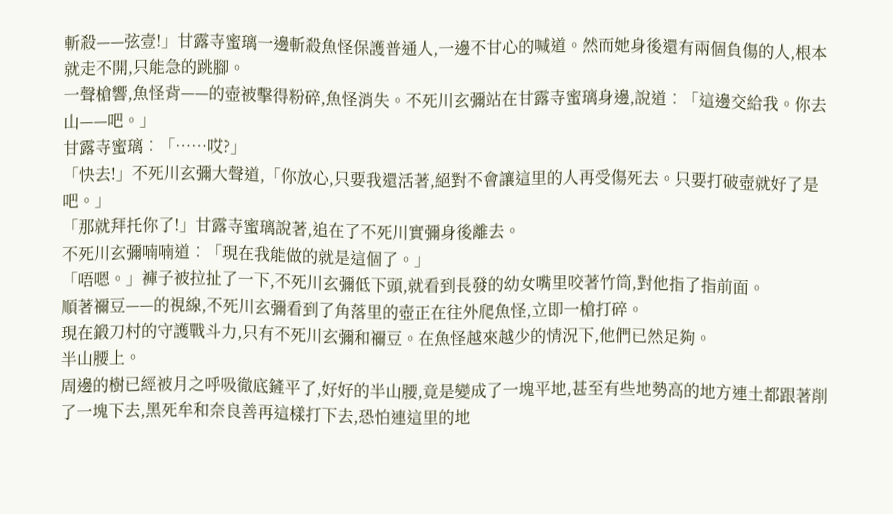斬殺——弦壹!」甘露寺蜜璃一邊斬殺魚怪保護普通人,一邊不甘心的喊道。然而她身後還有兩個負傷的人,根本就走不開,只能急的跳腳。
一聲槍響,魚怪背——的壺被擊得粉碎,魚怪消失。不死川玄彌站在甘露寺蜜璃身邊,說道︰「這邊交給我。你去山——吧。」
甘露寺蜜璃︰「……哎?」
「快去!」不死川玄彌大聲道,「你放心,只要我還活著,絕對不會讓這里的人再受傷死去。只要打破壺就好了是吧。」
「那就拜托你了!」甘露寺蜜璃說著,追在了不死川實彌身後離去。
不死川玄彌喃喃道︰「現在我能做的就是這個了。」
「唔嗯。」褲子被拉扯了一下,不死川玄彌低下頭,就看到長發的幼女嘴里咬著竹筒,對他指了指前面。
順著禰豆——的視線,不死川玄彌看到了角落里的壺正在往外爬魚怪,立即一槍打碎。
現在鍛刀村的守護戰斗力,只有不死川玄彌和禰豆。在魚怪越來越少的情況下,他們已然足夠。
半山腰上。
周邊的樹已經被月之呼吸徹底鏟平了,好好的半山腰,竟是變成了一塊平地,甚至有些地勢高的地方連土都跟著削了一塊下去,黑死牟和奈良善再這樣打下去,恐怕連這里的地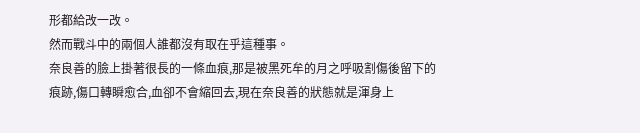形都給改一改。
然而戰斗中的兩個人誰都沒有取在乎這種事。
奈良善的臉上掛著很長的一條血痕,那是被黑死牟的月之呼吸割傷後留下的痕跡,傷口轉瞬愈合,血卻不會縮回去,現在奈良善的狀態就是渾身上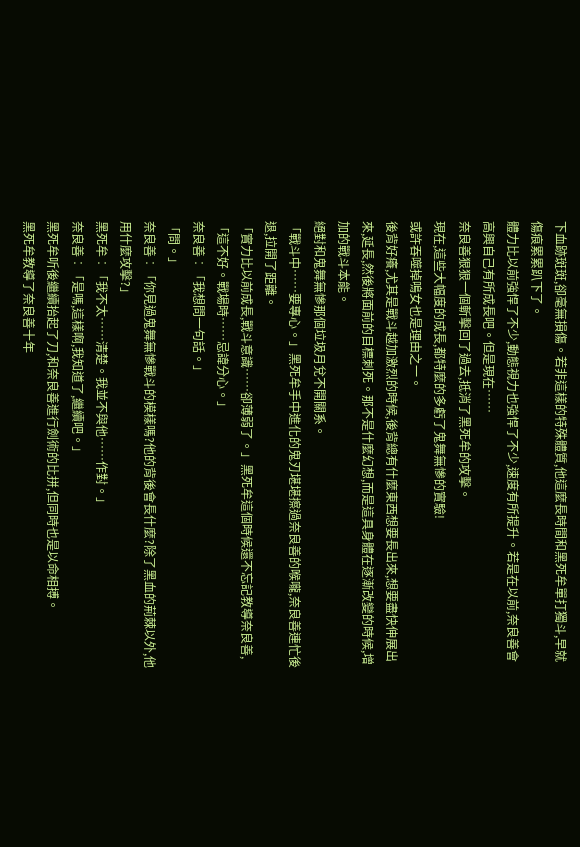下血跡斑斑,卻毫無損傷。若非這樣的特殊體質,他這麼長時間和黑死牟單打獨斗,早就傷痕累累趴下了。
體力比以前強悍了不少,動態視力也強悍了不少,速度有所提升。若是在以前,奈良善會高興自己有所成長吧。但是現在……
奈良善狠狠一個斬擊回了過去,抵消了黑死牟的攻擊。
現在,這些大幅度的成長,都特麼的多虧了鬼舞無慘的實驗!
或許吞噬掉鳴女也是理由之一。
後背好癢,尤其是戰斗越加激烈的時候,後背總有什麼東西想要長出來,想要盡快伸展出來,延長,然後將面前的目標刺死。那不是什麼幻想,而是這具身體在逐漸改變的時候,增加的戰斗本能。
絕對和鬼舞無慘那個垃圾月兌不開關系。
「戰斗中……要專心。」黑死牟手中進化的鬼刃堪堪擦過奈良善的喉嚨,奈良善連忙後退,拉開了距離。
「實力比以前成長,戰斗意識……卻薄弱了。」黑死牟這個時候還不忘記教導奈良善,「這不好。戰場時……忌諱分心。」
奈良善︰「我想問一句話。」
「問。」
奈良善︰「你見過鬼舞無慘戰斗的模樣嗎?他的背後會長什麼?除了黑血的荊棘以外,他用什麼攻擊?」
黑死牟︰「我不太……清楚。我並不與他……作對。」
奈良善︰「是嗎,這樣啊,我知道了,繼續吧。」
黑死牟听後繼續抬起了刀,和奈良善進行劍術的比拼,但同時也是以命相搏。
黑死牟教導了奈良善十年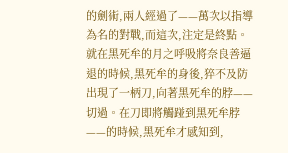的劍術,兩人經過了——萬次以指導為名的對戰,而這次,注定是終點。
就在黑死牟的月之呼吸將奈良善逼退的時候,黑死牟的身後,猝不及防出現了一柄刀,向著黑死牟的脖——切過。在刀即將觸踫到黑死牟脖——的時候,黑死牟才感知到,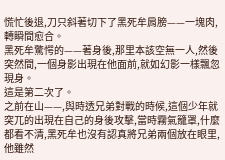慌忙後退,刀只斜著切下了黑死牟肩膀——一塊肉,轉瞬間愈合。
黑死牟驚愕的——著身後,那里本該空無一人,然後突然間,一個身影出現在他面前,就如幻影一樣飄忽現身。
這是第二次了。
之前在山——,與時透兄弟對戰的時候,這個少年就突兀的出現在自己的身後攻擊,當時霧氣籠罩,什麼都看不清,黑死牟也沒有認真將兄弟兩個放在眼里,他雖然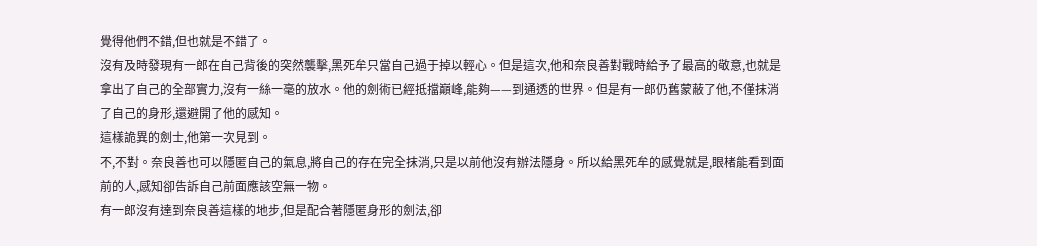覺得他們不錯,但也就是不錯了。
沒有及時發現有一郎在自己背後的突然襲擊,黑死牟只當自己過于掉以輕心。但是這次,他和奈良善對戰時給予了最高的敬意,也就是拿出了自己的全部實力,沒有一絲一毫的放水。他的劍術已經抵擋巔峰,能夠——到通透的世界。但是有一郎仍舊蒙蔽了他,不僅抹消了自己的身形,還避開了他的感知。
這樣詭異的劍士,他第一次見到。
不,不對。奈良善也可以隱匿自己的氣息,將自己的存在完全抹消,只是以前他沒有辦法隱身。所以給黑死牟的感覺就是,眼楮能看到面前的人,感知卻告訴自己前面應該空無一物。
有一郎沒有達到奈良善這樣的地步,但是配合著隱匿身形的劍法,卻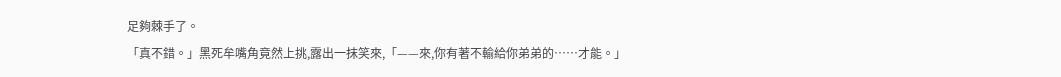足夠棘手了。
「真不錯。」黑死牟嘴角竟然上挑,露出一抹笑來,「——來,你有著不輸給你弟弟的……才能。」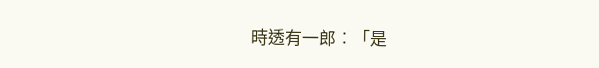時透有一郎︰「是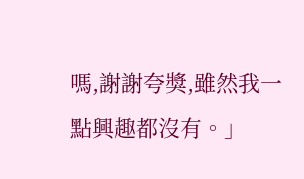嗎,謝謝夸獎,雖然我一點興趣都沒有。」